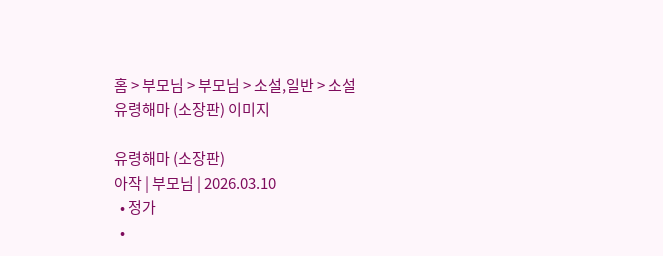홈 > 부모님 > 부모님 > 소설,일반 > 소설
유령해마 (소장판) 이미지

유령해마 (소장판)
아작 | 부모님 | 2026.03.10
  • 정가
  •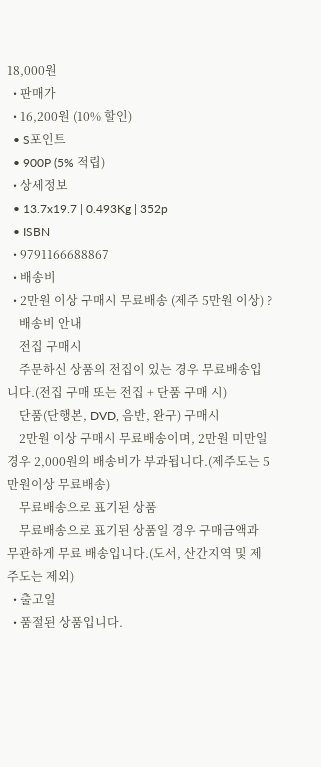18,000원
  • 판매가
  • 16,200원 (10% 할인)
  • S포인트
  • 900P (5% 적립)
  • 상세정보
  • 13.7x19.7 | 0.493Kg | 352p
  • ISBN
  • 9791166688867
  • 배송비
  • 2만원 이상 구매시 무료배송 (제주 5만원 이상) ?
    배송비 안내
    전집 구매시
    주문하신 상품의 전집이 있는 경우 무료배송입니다.(전집 구매 또는 전집 + 단품 구매 시)
    단품(단행본, DVD, 음반, 완구) 구매시
    2만원 이상 구매시 무료배송이며, 2만원 미만일 경우 2,000원의 배송비가 부과됩니다.(제주도는 5만원이상 무료배송)
    무료배송으로 표기된 상품
    무료배송으로 표기된 상품일 경우 구매금액과 무관하게 무료 배송입니다.(도서, 산간지역 및 제주도는 제외)
  • 출고일
  • 품절된 상품입니다.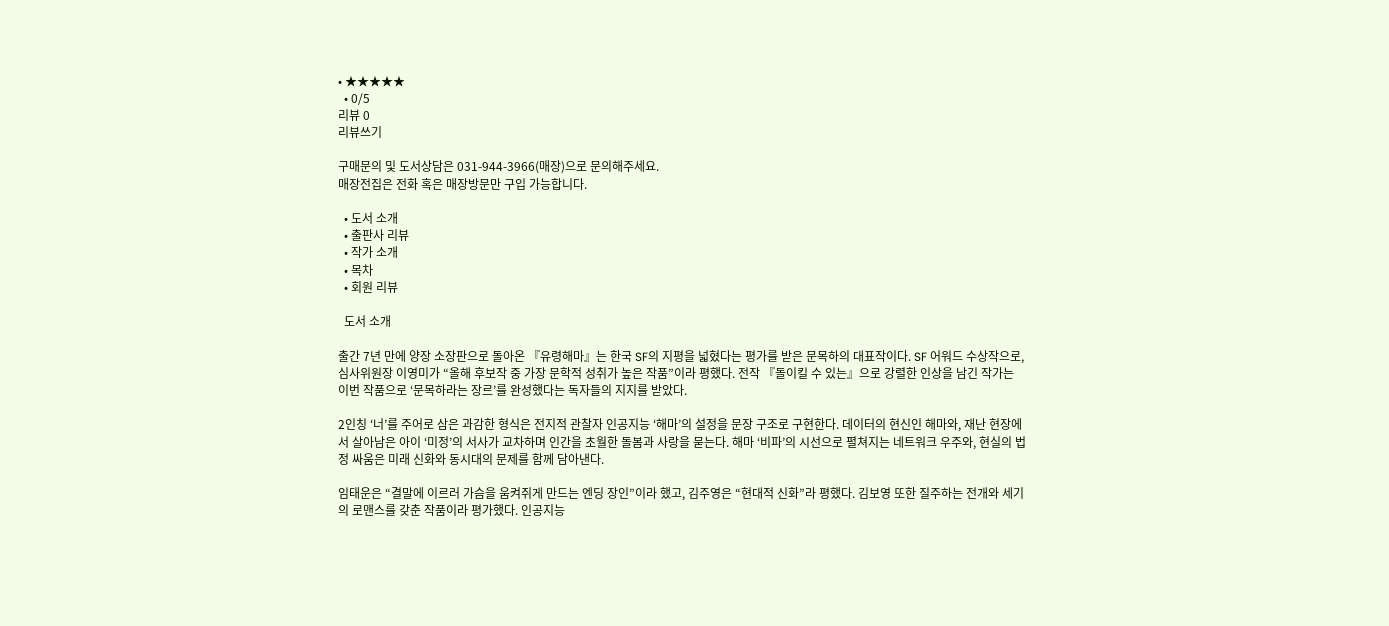• ★★★★★
  • 0/5
리뷰 0
리뷰쓰기

구매문의 및 도서상담은 031-944-3966(매장)으로 문의해주세요.
매장전집은 전화 혹은 매장방문만 구입 가능합니다.

  • 도서 소개
  • 출판사 리뷰
  • 작가 소개
  • 목차
  • 회원 리뷰

  도서 소개

출간 7년 만에 양장 소장판으로 돌아온 『유령해마』는 한국 SF의 지평을 넓혔다는 평가를 받은 문목하의 대표작이다. SF 어워드 수상작으로, 심사위원장 이영미가 “올해 후보작 중 가장 문학적 성취가 높은 작품”이라 평했다. 전작 『돌이킬 수 있는』으로 강렬한 인상을 남긴 작가는 이번 작품으로 ‘문목하라는 장르’를 완성했다는 독자들의 지지를 받았다.

2인칭 ‘너’를 주어로 삼은 과감한 형식은 전지적 관찰자 인공지능 ‘해마’의 설정을 문장 구조로 구현한다. 데이터의 현신인 해마와, 재난 현장에서 살아남은 아이 ‘미정’의 서사가 교차하며 인간을 초월한 돌봄과 사랑을 묻는다. 해마 ‘비파’의 시선으로 펼쳐지는 네트워크 우주와, 현실의 법정 싸움은 미래 신화와 동시대의 문제를 함께 담아낸다.

임태운은 “결말에 이르러 가슴을 움켜쥐게 만드는 엔딩 장인”이라 했고, 김주영은 “현대적 신화”라 평했다. 김보영 또한 질주하는 전개와 세기의 로맨스를 갖춘 작품이라 평가했다. 인공지능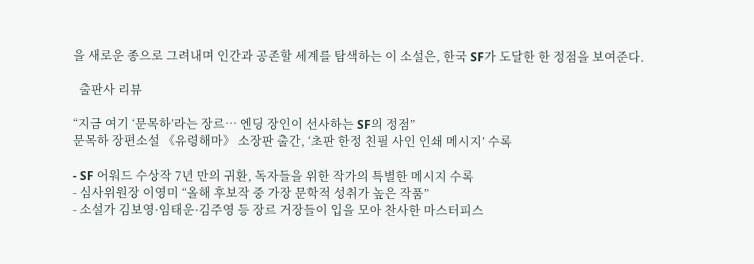을 새로운 종으로 그려내며 인간과 공존할 세계를 탐색하는 이 소설은, 한국 SF가 도달한 한 정점을 보여준다.

  출판사 리뷰

“지금 여기 ‘문목하’라는 장르… 엔딩 장인이 선사하는 SF의 정점”
문목하 장편소설 《유령해마》 소장판 출간, ‘초판 한정 친필 사인 인쇄 메시지’ 수록

- SF 어워드 수상작 7년 만의 귀환, 독자들을 위한 작가의 특별한 메시지 수록
- 심사위원장 이영미 “올해 후보작 중 가장 문학적 성취가 높은 작품”
- 소설가 김보영·임태운·김주영 등 장르 거장들이 입을 모아 찬사한 마스터피스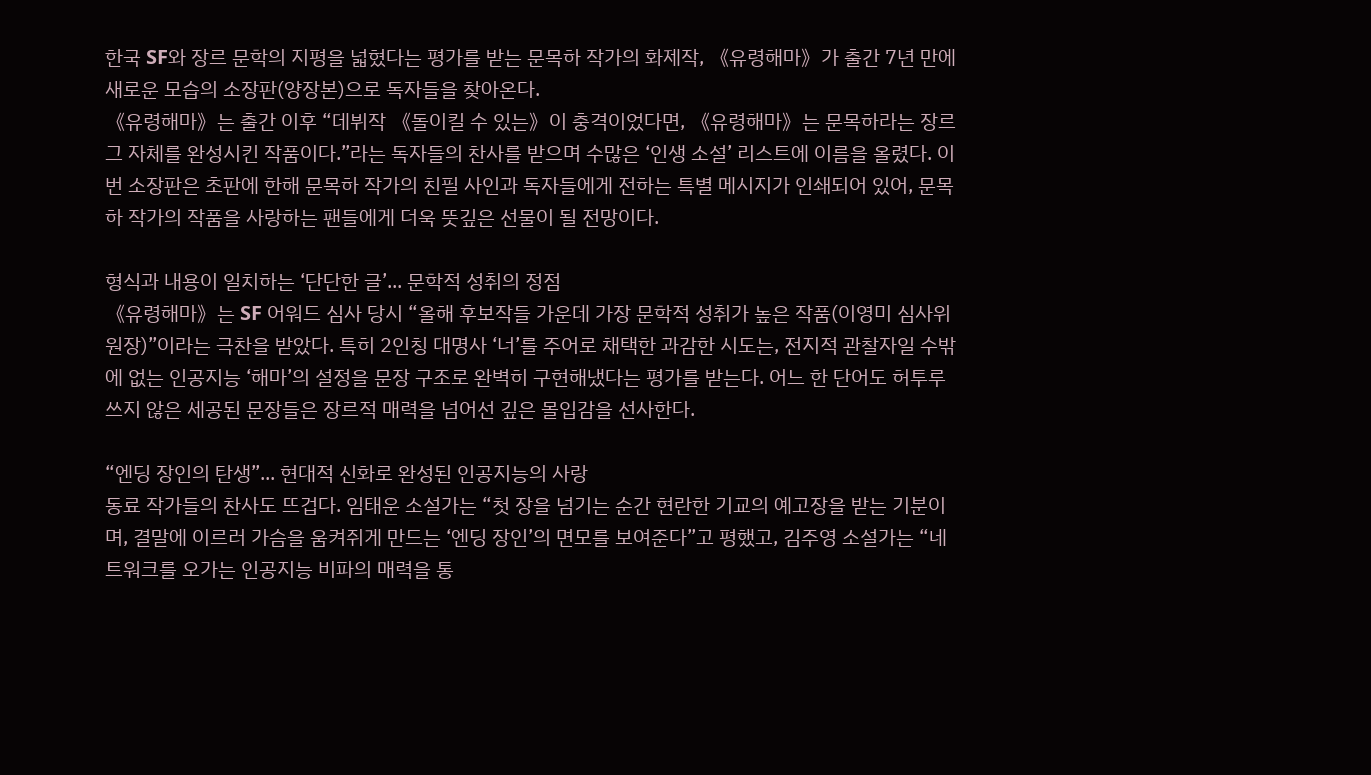한국 SF와 장르 문학의 지평을 넓혔다는 평가를 받는 문목하 작가의 화제작, 《유령해마》가 출간 7년 만에 새로운 모습의 소장판(양장본)으로 독자들을 찾아온다.
《유령해마》는 출간 이후 “데뷔작 《돌이킬 수 있는》이 충격이었다면, 《유령해마》는 문목하라는 장르 그 자체를 완성시킨 작품이다.”라는 독자들의 찬사를 받으며 수많은 ‘인생 소설’ 리스트에 이름을 올렸다. 이번 소장판은 초판에 한해 문목하 작가의 친필 사인과 독자들에게 전하는 특별 메시지가 인쇄되어 있어, 문목하 작가의 작품을 사랑하는 팬들에게 더욱 뜻깊은 선물이 될 전망이다.

형식과 내용이 일치하는 ‘단단한 글’... 문학적 성취의 정점
《유령해마》는 SF 어워드 심사 당시 “올해 후보작들 가운데 가장 문학적 성취가 높은 작품(이영미 심사위원장)”이라는 극찬을 받았다. 특히 2인칭 대명사 ‘너’를 주어로 채택한 과감한 시도는, 전지적 관찰자일 수밖에 없는 인공지능 ‘해마’의 설정을 문장 구조로 완벽히 구현해냈다는 평가를 받는다. 어느 한 단어도 허투루 쓰지 않은 세공된 문장들은 장르적 매력을 넘어선 깊은 몰입감을 선사한다.

“엔딩 장인의 탄생”... 현대적 신화로 완성된 인공지능의 사랑
동료 작가들의 찬사도 뜨겁다. 임태운 소설가는 “첫 장을 넘기는 순간 현란한 기교의 예고장을 받는 기분이며, 결말에 이르러 가슴을 움켜쥐게 만드는 ‘엔딩 장인’의 면모를 보여준다”고 평했고, 김주영 소설가는 “네트워크를 오가는 인공지능 비파의 매력을 통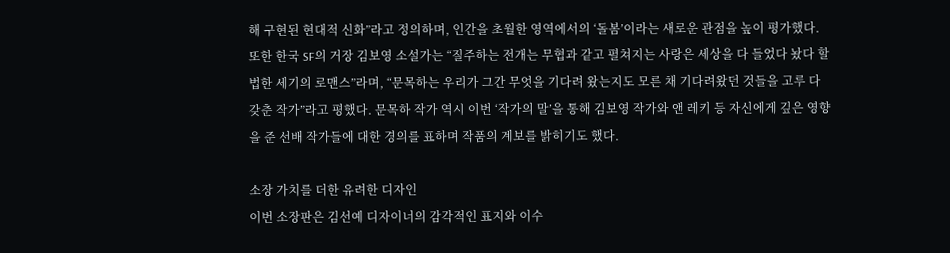해 구현된 현대적 신화”라고 정의하며, 인간을 초월한 영역에서의 ‘돌봄’이라는 새로운 관점을 높이 평가했다.
또한 한국 SF의 거장 김보영 소설가는 “질주하는 전개는 무협과 같고 펼쳐지는 사랑은 세상을 다 들었다 놨다 할 법한 세기의 로맨스”라며, “문목하는 우리가 그간 무엇을 기다려 왔는지도 모른 채 기다려왔던 것들을 고루 다 갖춘 작가”라고 평했다. 문목하 작가 역시 이번 ‘작가의 말’을 통해 김보영 작가와 앤 레키 등 자신에게 깊은 영향을 준 선배 작가들에 대한 경의를 표하며 작품의 계보를 밝히기도 했다.

소장 가치를 더한 유려한 디자인
이번 소장판은 김선예 디자이너의 감각적인 표지와 이수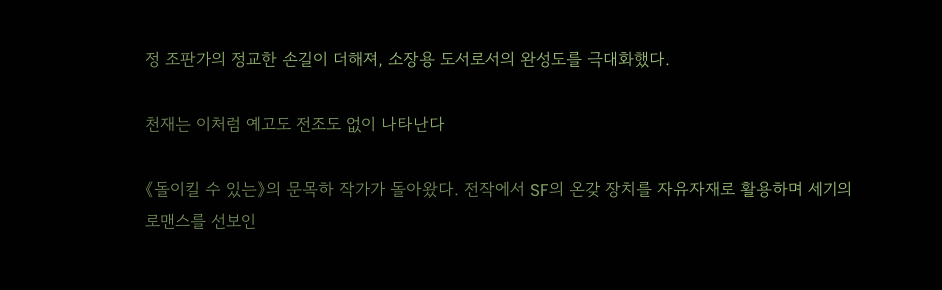정 조판가의 정교한 손길이 더해져, 소장용 도서로서의 완성도를 극대화했다.

천재는 이처럼 예고도 전조도 없이 나타난다

《돌이킬 수 있는》의 문목하 작가가 돌아왔다. 전작에서 SF의 온갖 장치를 자유자재로 활용하며 세기의 로맨스를 선보인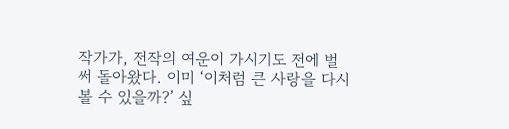작가가, 전작의 여운이 가시기도 전에 벌써 돌아왔다. 이미 ‘이처럼 큰 사랑을 다시 볼 수 있을까?’ 싶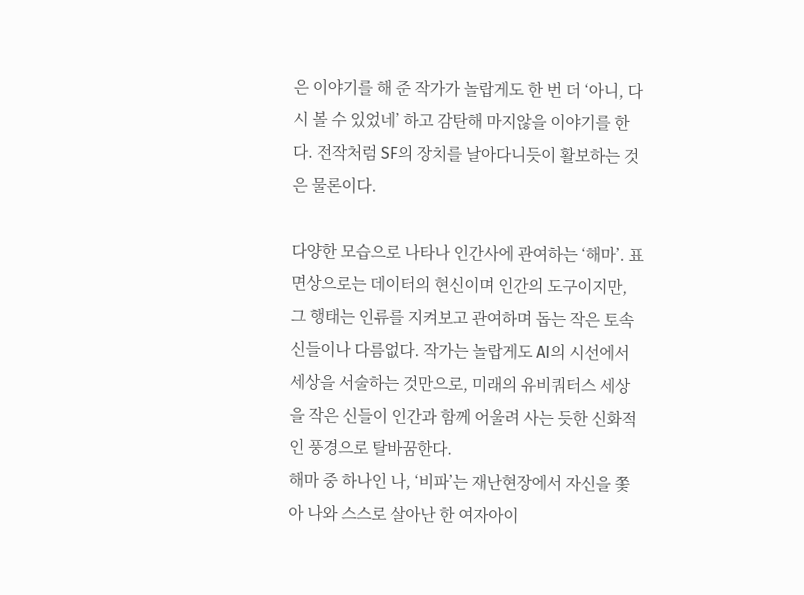은 이야기를 해 준 작가가 놀랍게도 한 번 더 ‘아니, 다시 볼 수 있었네’ 하고 감탄해 마지않을 이야기를 한다. 전작처럼 SF의 장치를 날아다니듯이 활보하는 것은 물론이다.

다양한 모습으로 나타나 인간사에 관여하는 ‘해마’. 표면상으로는 데이터의 현신이며 인간의 도구이지만, 그 행태는 인류를 지켜보고 관여하며 돕는 작은 토속신들이나 다름없다. 작가는 놀랍게도 AI의 시선에서 세상을 서술하는 것만으로, 미래의 유비쿼터스 세상을 작은 신들이 인간과 함께 어울려 사는 듯한 신화적인 풍경으로 탈바꿈한다.
해마 중 하나인 나, ‘비파’는 재난현장에서 자신을 쫓아 나와 스스로 살아난 한 여자아이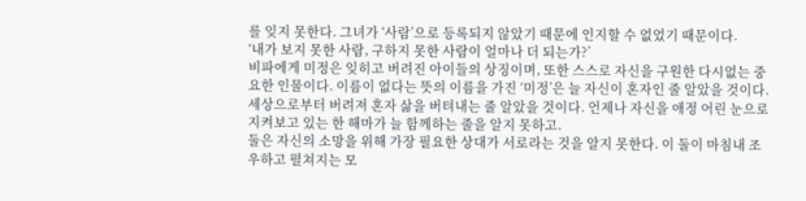를 잊지 못한다. 그녀가 ‘사람’으로 등록되지 않았기 때문에 인지할 수 없었기 때문이다.
‘내가 보지 못한 사람, 구하지 못한 사람이 얼마나 더 되는가?’
비파에게 미정은 잊히고 버려진 아이들의 상징이며, 또한 스스로 자신을 구원한 다시없는 중요한 인물이다. 이름이 없다는 뜻의 이름을 가진 ‘미정’은 늘 자신이 혼자인 줄 알았을 것이다. 세상으로부터 버려져 혼자 삶을 버텨내는 줄 알았을 것이다. 언제나 자신을 애정 어린 눈으로 지켜보고 있는 한 해마가 늘 함께하는 줄을 알지 못하고.
둘은 자신의 소망을 위해 가장 필요한 상대가 서로라는 것을 알지 못한다. 이 둘이 마침내 조우하고 펼쳐지는 모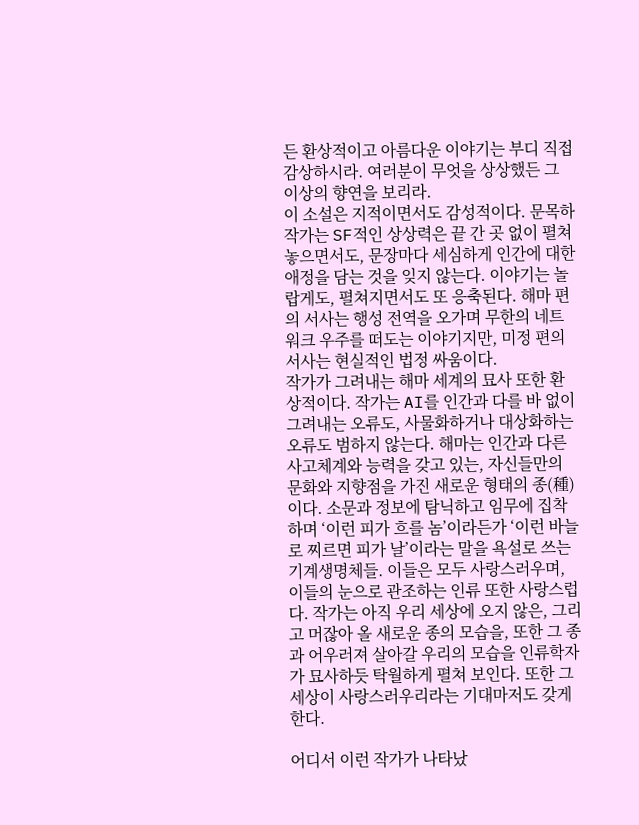든 환상적이고 아름다운 이야기는 부디 직접 감상하시라. 여러분이 무엇을 상상했든 그 이상의 향연을 보리라.
이 소설은 지적이면서도 감성적이다. 문목하 작가는 SF적인 상상력은 끝 간 곳 없이 펼쳐놓으면서도, 문장마다 세심하게 인간에 대한 애정을 담는 것을 잊지 않는다. 이야기는 놀랍게도, 펼쳐지면서도 또 응축된다. 해마 편의 서사는 행성 전역을 오가며 무한의 네트워크 우주를 떠도는 이야기지만, 미정 편의 서사는 현실적인 법정 싸움이다.
작가가 그려내는 해마 세계의 묘사 또한 환상적이다. 작가는 AI를 인간과 다를 바 없이 그려내는 오류도, 사물화하거나 대상화하는 오류도 범하지 않는다. 해마는 인간과 다른 사고체계와 능력을 갖고 있는, 자신들만의 문화와 지향점을 가진 새로운 형태의 종(種)이다. 소문과 정보에 탐닉하고 임무에 집착하며 ‘이런 피가 흐를 놈’이라든가 ‘이런 바늘로 찌르면 피가 날’이라는 말을 욕설로 쓰는 기계생명체들. 이들은 모두 사랑스러우며, 이들의 눈으로 관조하는 인류 또한 사랑스럽다. 작가는 아직 우리 세상에 오지 않은, 그리고 머잖아 올 새로운 종의 모습을, 또한 그 종과 어우러져 살아갈 우리의 모습을 인류학자가 묘사하듯 탁월하게 펼쳐 보인다. 또한 그 세상이 사랑스러우리라는 기대마저도 갖게 한다.

어디서 이런 작가가 나타났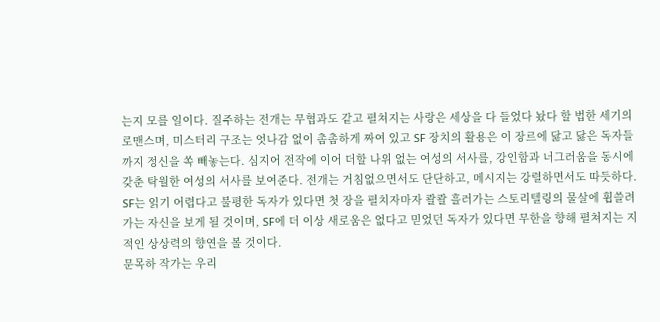는지 모를 일이다. 질주하는 전개는 무협과도 같고 펼쳐지는 사랑은 세상을 다 들었다 놨다 할 법한 세기의 로맨스며, 미스터리 구조는 엇나감 없이 촘촘하게 짜여 있고 SF 장치의 활용은 이 장르에 닳고 닳은 독자들까지 정신을 쏙 빼놓는다. 심지어 전작에 이어 더할 나위 없는 여성의 서사를, 강인함과 너그러움을 동시에 갖춘 탁월한 여성의 서사를 보여준다. 전개는 거침없으면서도 단단하고, 메시지는 강렬하면서도 따듯하다.
SF는 읽기 어렵다고 불평한 독자가 있다면 첫 장을 펼치자마자 콸콸 흘러가는 스토리텔링의 물살에 휩쓸려가는 자신을 보게 될 것이며, SF에 더 이상 새로움은 없다고 믿었던 독자가 있다면 무한을 향해 펼쳐지는 지적인 상상력의 향연을 볼 것이다.
문목하 작가는 우리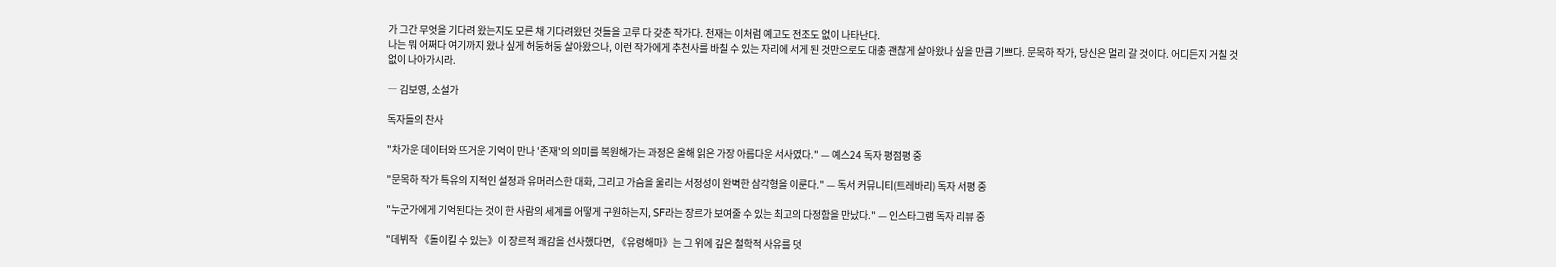가 그간 무엇을 기다려 왔는지도 모른 채 기다려왔던 것들을 고루 다 갖춘 작가다. 천재는 이처럼 예고도 전조도 없이 나타난다.
나는 뭐 어쩌다 여기까지 왔나 싶게 허둥허둥 살아왔으나, 이런 작가에게 추천사를 바칠 수 있는 자리에 서게 된 것만으로도 대충 괜찮게 살아왔나 싶을 만큼 기쁘다. 문목하 작가, 당신은 멀리 갈 것이다. 어디든지 거칠 것 없이 나아가시라.

― 김보영, 소설가

독자들의 찬사

"차가운 데이터와 뜨거운 기억이 만나 '존재'의 의미를 복원해가는 과정은 올해 읽은 가장 아름다운 서사였다." — 예스24 독자 평점평 중

"문목하 작가 특유의 지적인 설정과 유머러스한 대화, 그리고 가슴을 울리는 서정성이 완벽한 삼각형을 이룬다." — 독서 커뮤니티(트레바리) 독자 서평 중

"누군가에게 기억된다는 것이 한 사람의 세계를 어떻게 구원하는지, SF라는 장르가 보여줄 수 있는 최고의 다정함을 만났다." — 인스타그램 독자 리뷰 중

"데뷔작 《돌이킬 수 있는》이 장르적 쾌감을 선사했다면, 《유령해마》는 그 위에 깊은 철학적 사유를 덧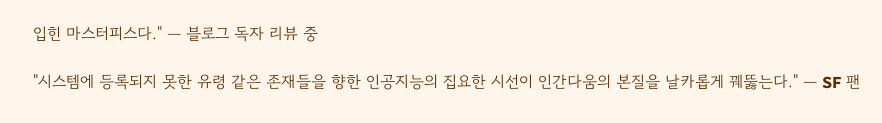입힌 마스터피스다." — 블로그 독자 리뷰 중

"시스템에 등록되지 못한 유령 같은 존재들을 향한 인공지능의 집요한 시선이 인간다움의 본질을 날카롭게 꿰뚫는다." — SF 팬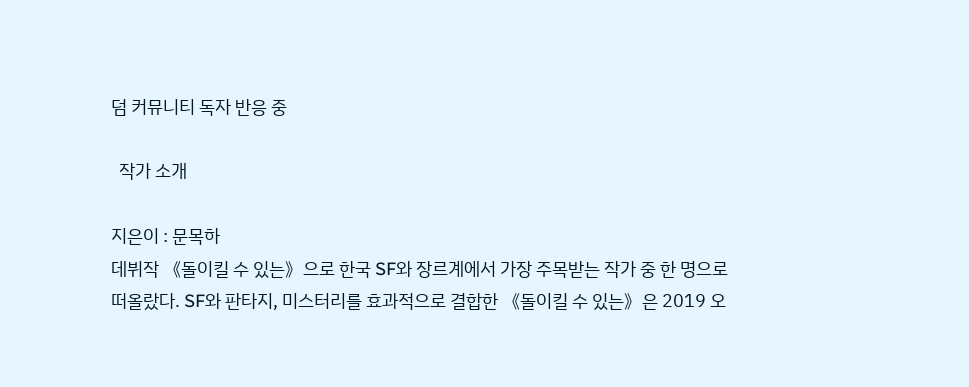덤 커뮤니티 독자 반응 중

  작가 소개

지은이 : 문목하
데뷔작 《돌이킬 수 있는》으로 한국 SF와 장르계에서 가장 주목받는 작가 중 한 명으로 떠올랐다. SF와 판타지, 미스터리를 효과적으로 결합한 《돌이킬 수 있는》은 2019 오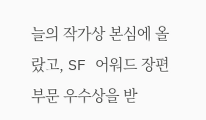늘의 작가상 본심에 올랐고, SF 어워드 장편 부문 우수상을 받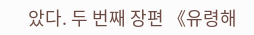았다. 두 번째 장편 《유령해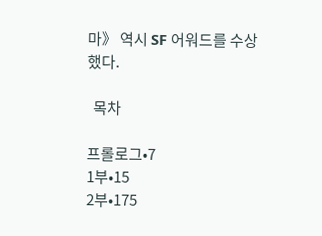마》 역시 SF 어워드를 수상했다.

  목차

프롤로그•7
1부•15
2부•175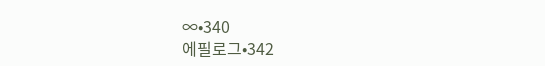∞•340
에필로그•342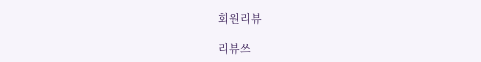회원리뷰

리뷰쓰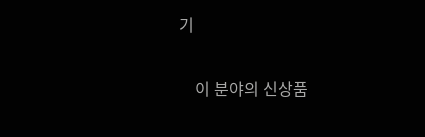기

    이 분야의 신상품